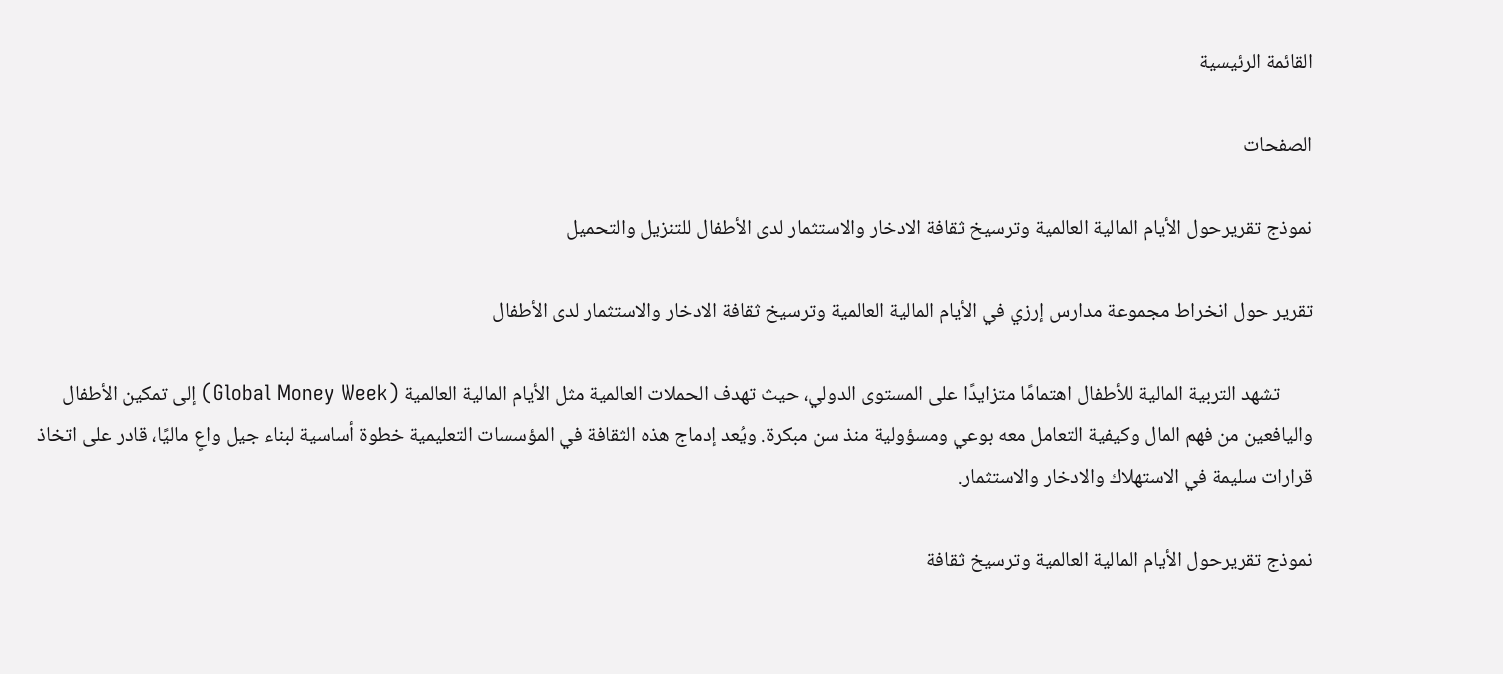القائمة الرئيسية

الصفحات

نموذج تقريرحول الأيام المالية العالمية وترسيخ ثقافة الادخار والاستثمار لدى الأطفال للتنزيل والتحميل

تقرير حول انخراط مجموعة مدارس إرزي في الأيام المالية العالمية وترسيخ ثقافة الادخار والاستثمار لدى الأطفال

       تشهد التربية المالية للأطفال اهتمامًا متزايدًا على المستوى الدولي، حيث تهدف الحملات العالمية مثل الأيام المالية العالمية (Global Money Week) إلى تمكين الأطفال واليافعين من فهم المال وكيفية التعامل معه بوعي ومسؤولية منذ سن مبكرة. ويُعد إدماج هذه الثقافة في المؤسسات التعليمية خطوة أساسية لبناء جيل واعٍ ماليًا، قادر على اتخاذ قرارات سليمة في الاستهلاك والادخار والاستثمار.

نموذج تقريرحول الأيام المالية العالمية وترسيخ ثقافة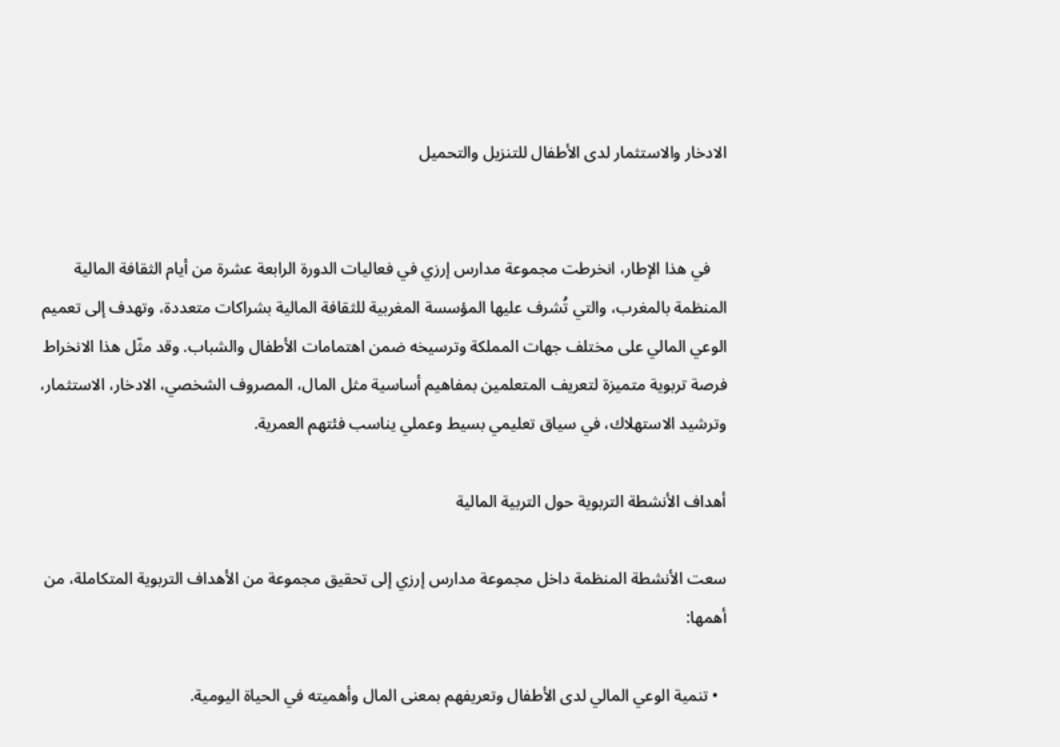الادخار والاستثمار لدى الأطفال للتنزيل والتحميل


    في هذا الإطار، انخرطت مجموعة مدارس إرزي في فعاليات الدورة الرابعة عشرة من أيام الثقافة المالية المنظمة بالمغرب، والتي تُشرف عليها المؤسسة المغربية للثقافة المالية بشراكات متعددة، وتهدف إلى تعميم الوعي المالي على مختلف جهات المملكة وترسيخه ضمن اهتمامات الأطفال والشباب. وقد مثّل هذا الانخراط فرصة تربوية متميزة لتعريف المتعلمين بمفاهيم أساسية مثل المال، المصروف الشخصي، الادخار، الاستثمار، وترشيد الاستهلاك، في سياق تعليمي بسيط وعملي يناسب فئتهم العمرية.

أهداف الأنشطة التربوية حول التربية المالية

سعت الأنشطة المنظمة داخل مجموعة مدارس إرزي إلى تحقيق مجموعة من الأهداف التربوية المتكاملة، من أهمها:

  • تنمية الوعي المالي لدى الأطفال وتعريفهم بمعنى المال وأهميته في الحياة اليومية.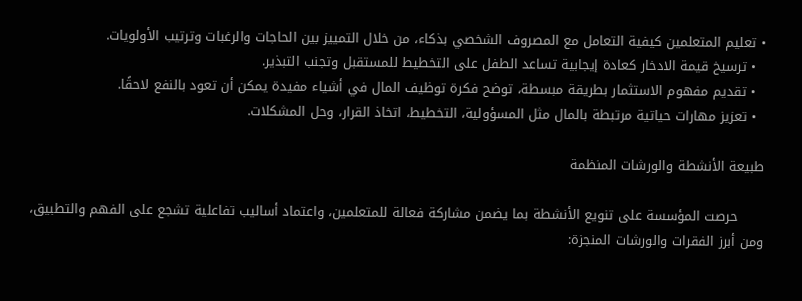• تعليم المتعلمين كيفية التعامل مع المصروف الشخصي بذكاء، من خلال التمييز بين الحاجات والرغبات وترتيب الأولويات.
  • ترسيخ قيمة الادخار كعادة إيجابية تساعد الطفل على التخطيط للمستقبل وتجنب التبذير.
  • تقديم مفهوم الاستثمار بطريقة مبسطة، توضح فكرة توظيف المال في أشياء مفيدة يمكن أن تعود بالنفع لاحقًا.
  • تعزيز مهارات حياتية مرتبطة بالمال مثل المسؤولية، التخطيط، اتخاذ القرار، وحل المشكلات.

طبيعة الأنشطة والورشات المنظمة

      حرصت المؤسسة على تنويع الأنشطة بما يضمن مشاركة فعالة للمتعلمين، واعتماد أساليب تفاعلية تشجع على الفهم والتطبيق، ومن أبرز الفقرات والورشات المنجزة: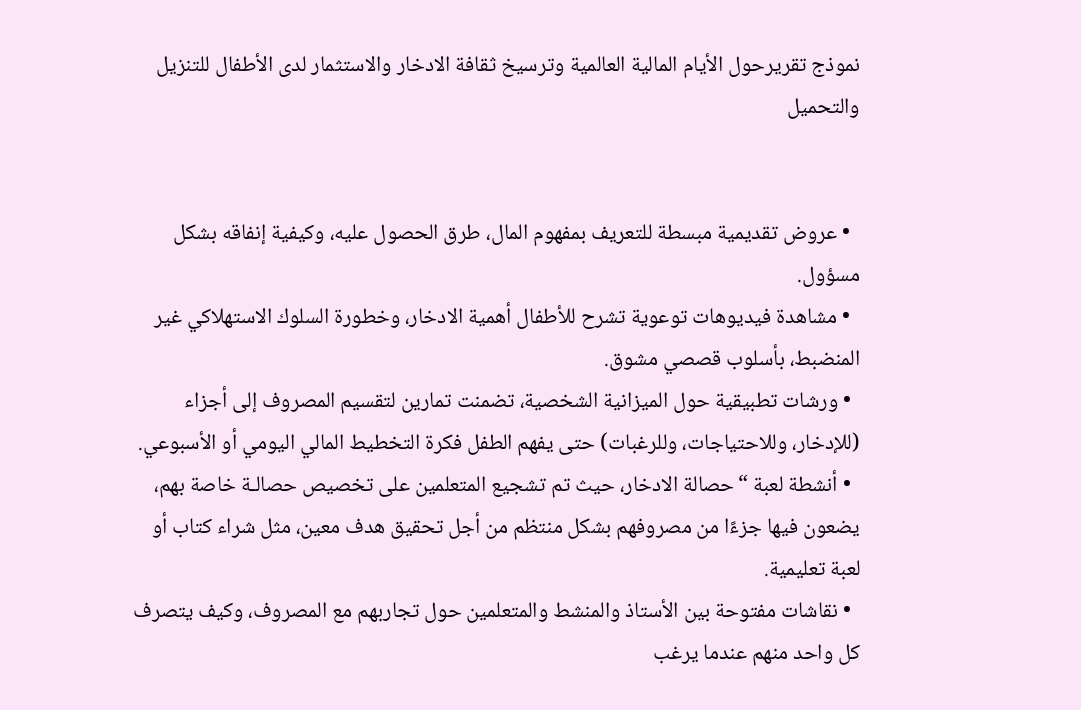نموذج تقريرحول الأيام المالية العالمية وترسيخ ثقافة الادخار والاستثمار لدى الأطفال للتنزيل والتحميل


  • عروض تقديمية مبسطة للتعريف بمفهوم المال، طرق الحصول عليه، وكيفية إنفاقه بشكل مسؤول.
  • مشاهدة فيديوهات توعوية تشرح للأطفال أهمية الادخار، وخطورة السلوك الاستهلاكي غير المنضبط، بأسلوب قصصي مشوق.
  • ورشات تطبيقية حول الميزانية الشخصية، تضمنت تمارين لتقسيم المصروف إلى أجزاء (للإدخار، وللاحتياجات، وللرغبات) حتى يفهم الطفل فكرة التخطيط المالي اليومي أو الأسبوعي.
  • أنشطة لعبة “حصالة الادخار، حيث تم تشجيع المتعلمين على تخصيص حصالـة خاصة بهم، يضعون فيها جزءًا من مصروفهم بشكل منتظم من أجل تحقيق هدف معين، مثل شراء كتاب أو لعبة تعليمية.
  • نقاشات مفتوحة بين الأستاذ والمنشط والمتعلمين حول تجاربهم مع المصروف، وكيف يتصرف كل واحد منهم عندما يرغب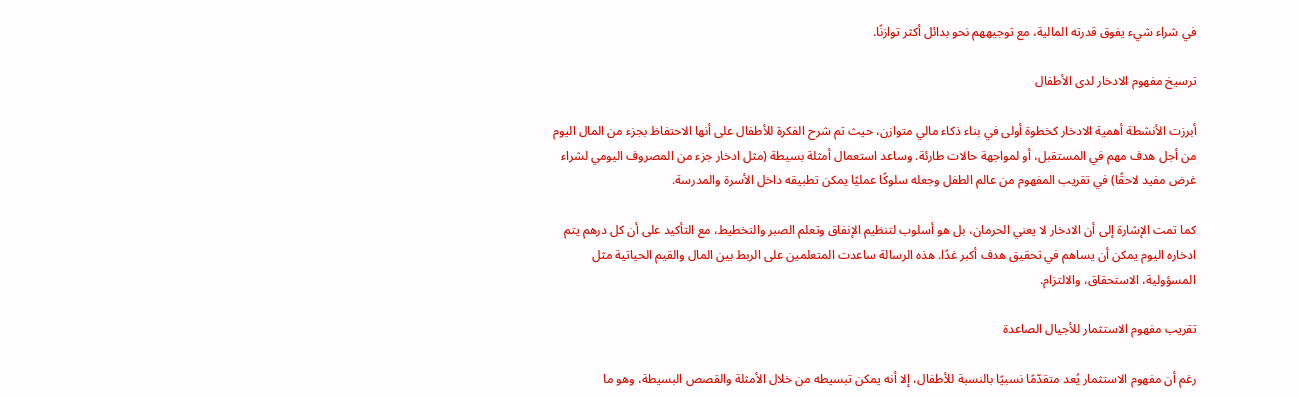في شراء شيء يفوق قدرته المالية، مع توجيههم نحو بدائل أكثر توازنًا.

ترسيخ مفهوم الادخار لدى الأطفال

أبرزت الأنشطة أهمية الادخار كخطوة أولى في بناء ذكاء مالي متوازن، حيث تم شرح الفكرة للأطفال على أنها الاحتفاظ بجزء من المال اليوم من أجل هدف مهم في المستقبل، أو لمواجهة حالات طارئة. وساعد استعمال أمثلة بسيطة (مثل ادخار جزء من المصروف اليومي لشراء غرض مفيد لاحقًا) في تقريب المفهوم من عالم الطفل وجعله سلوكًا عمليًا يمكن تطبيقه داخل الأسرة والمدرسة.

كما تمت الإشارة إلى أن الادخار لا يعني الحرمان، بل هو أسلوب لتنظيم الإنفاق وتعلم الصبر والتخطيط، مع التأكيد على أن كل درهم يتم ادخاره اليوم يمكن أن يساهم في تحقيق هدف أكبر غدًا. هذه الرسالة ساعدت المتعلمين على الربط بين المال والقيم الحياتية مثل المسؤولية، الاستحقاق، والالتزام.

تقريب مفهوم الاستثمار للأجيال الصاعدة

رغم أن مفهوم الاستثمار يُعد متقدّمًا نسبيًا بالنسبة للأطفال، إلا أنه يمكن تبسيطه من خلال الأمثلة والقصص البسيطة، وهو ما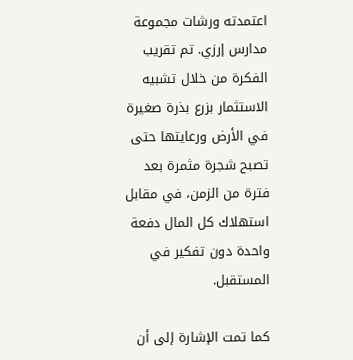اعتمدته ورشات مجموعة مدارس إرزي. تم تقريب الفكرة من خلال تشبيه الاستثمار بزرع بذرة صغيرة في الأرض ورعايتها حتى تصبح شجرة مثمرة بعد فترة من الزمن، في مقابل استهلاك كل المال دفعة واحدة دون تفكير في المستقبل.

كما تمت الإشارة إلى أن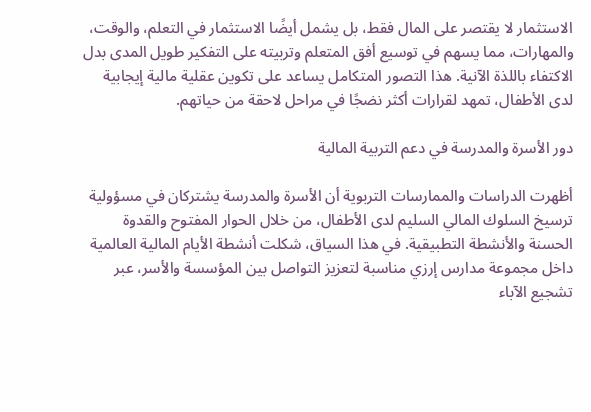الاستثمار لا يقتصر على المال فقط، بل يشمل أيضًا الاستثمار في التعلم، والوقت، والمهارات، مما يسهم في توسيع أفق المتعلم وتربيته على التفكير طويل المدى بدل الاكتفاء باللذة الآنية. هذا التصور المتكامل يساعد على تكوين عقلية مالية إيجابية لدى الأطفال، تمهد لقرارات أكثر نضجًا في مراحل لاحقة من حياتهم.

دور الأسرة والمدرسة في دعم التربية المالية

أظهرت الدراسات والممارسات التربوية أن الأسرة والمدرسة يشتركان في مسؤولية ترسيخ السلوك المالي السليم لدى الأطفال، من خلال الحوار المفتوح والقدوة الحسنة والأنشطة التطبيقية. في هذا السياق، شكلت أنشطة الأيام المالية العالمية داخل مجموعة مدارس إرزي مناسبة لتعزيز التواصل بين المؤسسة والأسر، عبر تشجيع الآباء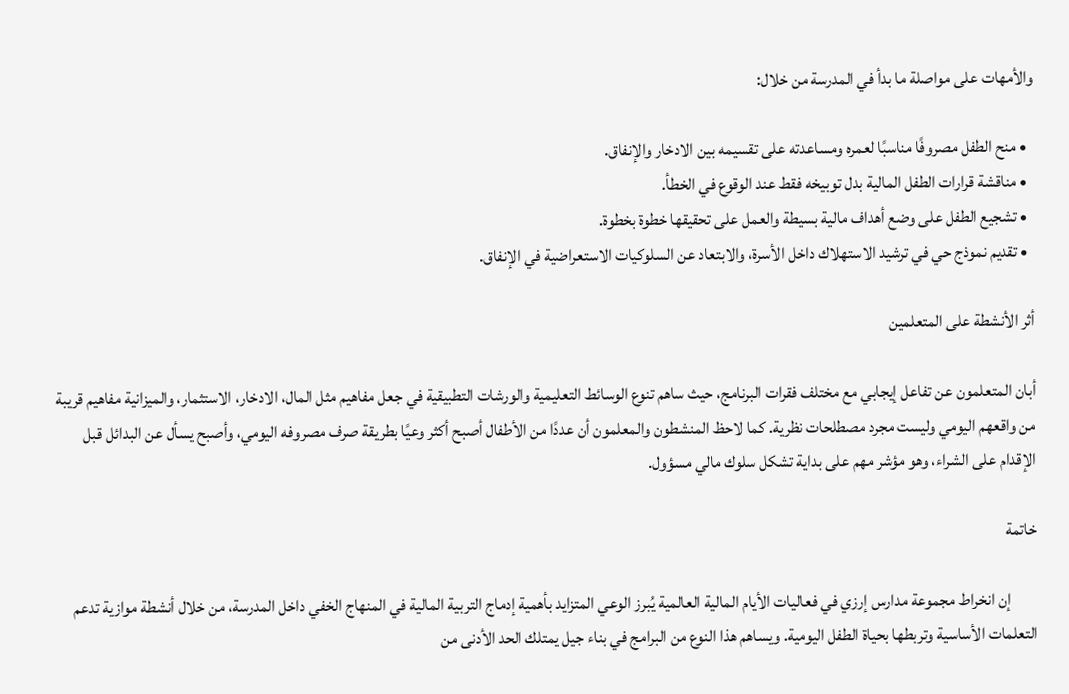والأمهات على مواصلة ما بدأ في المدرسة من خلال:

  • منح الطفل مصروفًا مناسبًا لعمره ومساعدته على تقسيمه بين الادخار والإنفاق.
  • مناقشة قرارات الطفل المالية بدل توبيخه فقط عند الوقوع في الخطأ.
  • تشجيع الطفل على وضع أهداف مالية بسيطة والعمل على تحقيقها خطوة بخطوة.
  • تقديم نموذج حي في ترشيد الاستهلاك داخل الأسرة، والابتعاد عن السلوكيات الاستعراضية في الإنفاق.

أثر الأنشطة على المتعلمين

أبان المتعلمون عن تفاعل إيجابي مع مختلف فقرات البرنامج، حيث ساهم تنوع الوسائط التعليمية والورشات التطبيقية في جعل مفاهيم مثل المال، الادخار، الاستثمار، والميزانية مفاهيم قريبة من واقعهم اليومي وليست مجرد مصطلحات نظرية. كما لاحظ المنشطون والمعلمون أن عددًا من الأطفال أصبح أكثر وعيًا بطريقة صرف مصروفه اليومي، وأصبح يسأل عن البدائل قبل الإقدام على الشراء، وهو مؤشر مهم على بداية تشكل سلوك مالي مسؤول.

خاتمة

        إن انخراط مجموعة مدارس إرزي في فعاليات الأيام المالية العالمية يُبرز الوعي المتزايد بأهمية إدماج التربية المالية في المنهاج الخفي داخل المدرسة، من خلال أنشطة موازية تدعم التعلمات الأساسية وتربطها بحياة الطفل اليومية. ويساهم هذا النوع من البرامج في بناء جيل يمتلك الحد الأدنى من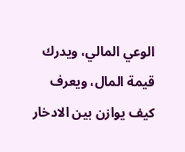الوعي المالي، ويدرك قيمة المال، ويعرف كيف يوازن بين الادخار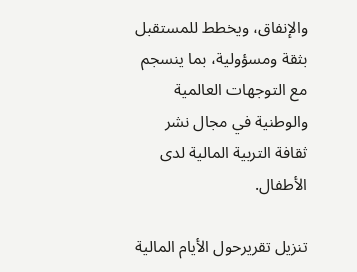والإنفاق، ويخطط للمستقبل بثقة ومسؤولية، بما ينسجم مع التوجهات العالمية والوطنية في مجال نشر ثقافة التربية المالية لدى الأطفال.

تنزيل تقريرحول الأيام المالية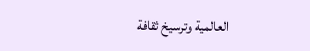العالمية وترسيخ ثقافة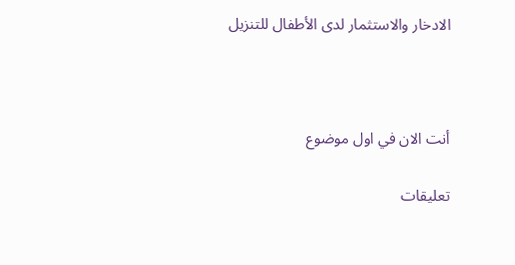الادخار والاستثمار لدى الأطفال للتنزيل



أنت الان في اول موضوع

تعليقات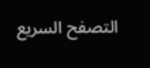التصفح السريع